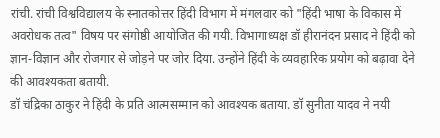रांची. रांची विश्वविद्यालय के स्नातकोत्तर हिंदी विभाग में मंगलवार को "हिंदी भाषा के विकास में अवरोधक तत्व" विषय पर संगोष्ठी आयोजित की गयी. विभागाध्यक्ष डॉ हीरानंदन प्रसाद ने हिंदी को ज्ञान-विज्ञान और रोजगार से जोड़ने पर जोर दिया. उन्होंने हिंदी के व्यवहारिक प्रयोग को बढ़ावा देने की आवश्यकता बतायी.
डॉ चंद्रिका ठाकुर ने हिंदी के प्रति आत्मसम्मान को आवश्यक बताया. डॉ सुनीता यादव ने नयी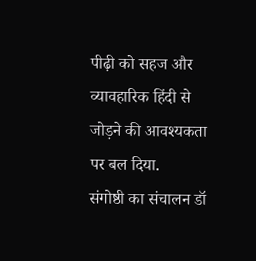पीढ़ी को सहज और व्यावहारिक हिंदी से जोड़ने की आवश्यकता पर बल दिया.
संगोष्ठी का संचालन डॉ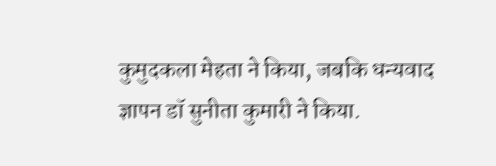कुमुदकला मेहता ने किया, जबकि धन्यवाद ज्ञापन डॉ सुनीता कुमारी ने किया.